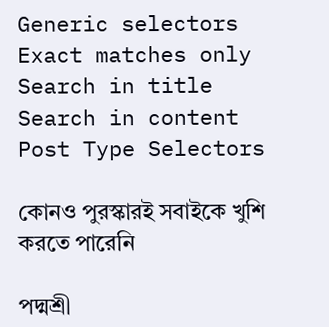Generic selectors
Exact matches only
Search in title
Search in content
Post Type Selectors

কোনও পুরস্কারই সবাইকে খুশি করতে পারেনি

পদ্মশ্রী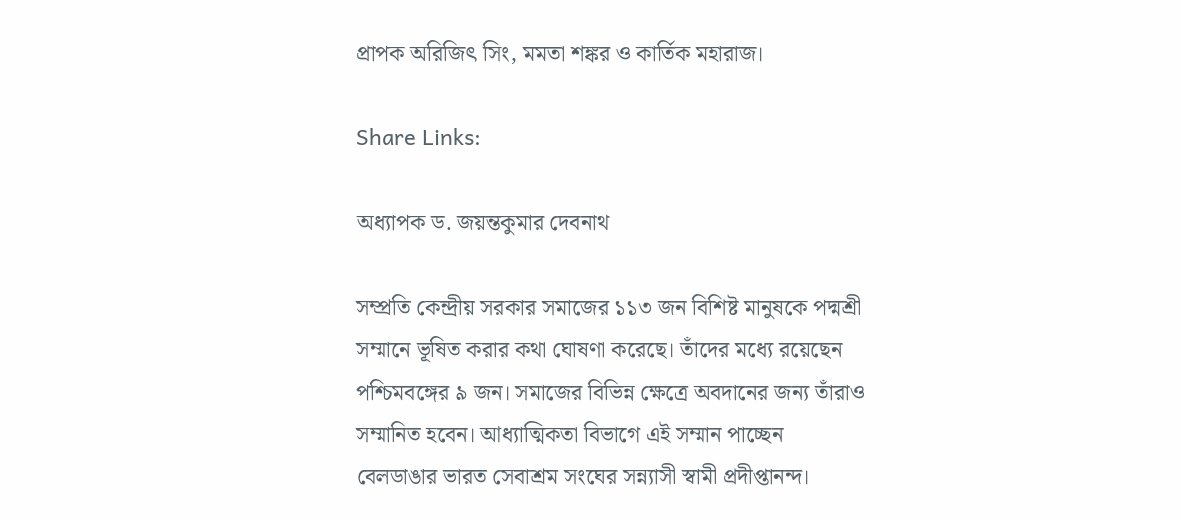প্রাপক অরিজিৎ সিং, মমতা শঙ্কর ও কার্তিক মহারাজ।

Share Links:

অধ্যাপক ড. জয়ন্তকুমার দেবনাথ

সম্প্রতি কেন্দ্রীয় সরকার সমাজের ১১৩ জন বিশিষ্ট মানুষকে পদ্মশ্রী সম্মানে ভূষিত করার কথা ঘোষণা করেছে। তাঁদের মধ্যে রয়েছেন পশ্চিমবঙ্গের ৯ জন। সমাজের বিভিন্ন ক্ষেত্রে অবদানের জন্য তাঁরাও সম্মানিত হবেন। আধ্যাত্মিকতা বিভাগে এই সম্মান পাচ্ছেন বেলডাঙার ভারত সেবাশ্রম সংঘের সন্ন্যাসী স্বামী প্রদীপ্তানন্দ।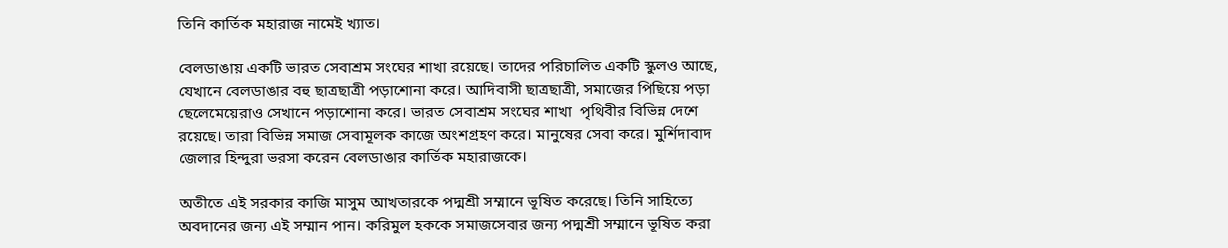তিনি কার্তিক মহারাজ নামেই খ্যাত।

বেলডাঙায় একটি ভারত সেবাশ্রম সংঘের শাখা রয়েছে। তাদের পরিচালিত একটি স্কুলও আছে, যেখানে বেলডাঙার বহু ছাত্রছাত্রী পড়াশোনা করে। আদিবাসী ছাত্রছাত্রী, সমাজের পিছিয়ে পড়া ছেলেমেয়েরাও সেখানে পড়াশোনা করে। ভারত সেবাশ্রম সংঘের শাখা  পৃথিবীর বিভিন্ন দেশে রয়েছে। তারা বিভিন্ন সমাজ সেবামূলক কাজে অংশগ্রহণ করে। মানুষের সেবা করে। মুর্শিদাবাদ জেলার হিন্দুরা ভরসা করেন বেলডাঙার কার্তিক মহারাজকে।

অতীতে এই সরকার কাজি মাসুম আখতারকে পদ্মশ্রী সম্মানে ভূষিত করেছে। তিনি সাহিত্যে অবদানের জন্য এই সম্মান পান। করিমুল হককে সমাজসেবার জন্য পদ্মশ্রী সম্মানে ভূষিত করা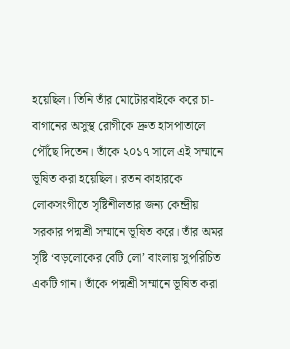হয়েছিল। তিনি তাঁর মোটোরবাইকে করে চা-বাগানের অসুস্থ রোগীকে দ্রুত হাসপাতালে পৌঁছে দিতেন। তাঁকে ২০১৭ সালে এই সম্মানে ভূষিত করা হয়েছিল। রতন কাহারকে লোকসংগীতে সৃষ্টিশীলতার জন্য কেন্দ্রীয় সরকার পদ্মশ্রী সম্মানে ভূষিত করে। তাঁর অমর সৃষ্টি ‘বড়লোকের বেটি লো’ বাংলায় সুপরিচিত একটি গান। তাঁকে পদ্মশ্রী সম্মানে ভূষিত করা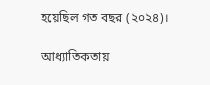হয়েছিল গত বছর (২০২৪)।

আধ্যাতিকতায়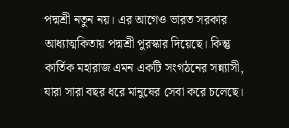পদ্মশ্রী নতুন নয়। এর আগেও ভারত সরকার আধ্যাত্মকিতায় পদ্মশ্রী পুরস্কার দিয়েছে। কিন্তু কার্তিক মহারাজ এমন একটি সংগঠনের সন্ন্যাসী, যারা সারা বছর ধরে মানুষের সেবা করে চলেছে।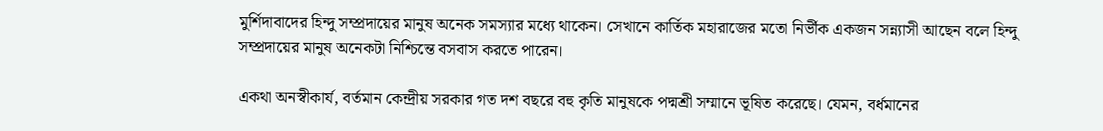মুর্শিদাবাদের হিন্দু সম্প্রদায়ের মানুষ অনেক সমস্যার মধ্যে থাকেন। সেখানে কার্তিক মহারাজের মতো নির্ভীক একজন সন্ন্যাসী আছেন বলে হিন্দু সম্প্রদায়ের মানুষ অনেকটা নিশ্চিন্তে বসবাস করতে পারেন।

একথা অনস্বীকার্য, বর্তমান কেন্দ্রীয় সরকার গত দশ বছরে বহু কৃতি মানুষকে পদ্মশ্রী সম্মানে ভূষিত করেছে। যেমন, বর্ধমানের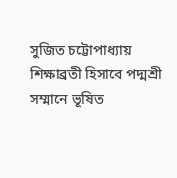সুজিত চট্টোপাধ্যায় শিক্ষাব্রতী হিসাবে পদ্মশ্রী সম্মানে ভূষিত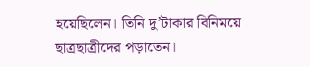হয়েছিলেন। তিনি দু’টাকার বিনিময়ে ছাত্রছাত্রীদের পড়াতেন।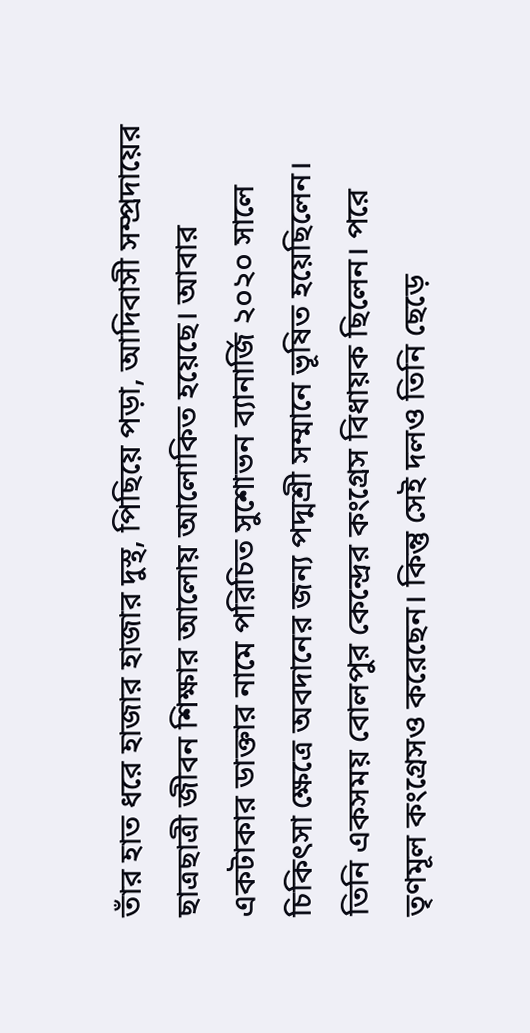তাঁর হাত ধরে হাজার হাজার দুস্থ, পিছিয়ে পড়া, আদিবাসী সম্প্রদায়ের ছাত্রছাত্রী জীবন শিক্ষার আলোয় আলোকিত হয়েছে। আবার  একটাকার ডাক্তার নামে পরিচিত সুশোভন ব্যানার্জি ২০২০ সালে চিকিৎসা ক্ষেত্রে অবদানের জন্য পদ্মশ্রী সম্মানে ভূষিত হয়েছিলেন। তিনি একসময় বোলপুর কেন্দ্রের কংগ্রেস বিধায়ক ছিলেন। পরে তৃণমূল কংগ্রেসও করেছেন। কিন্তু সেই দলও তিনি ছেড়ে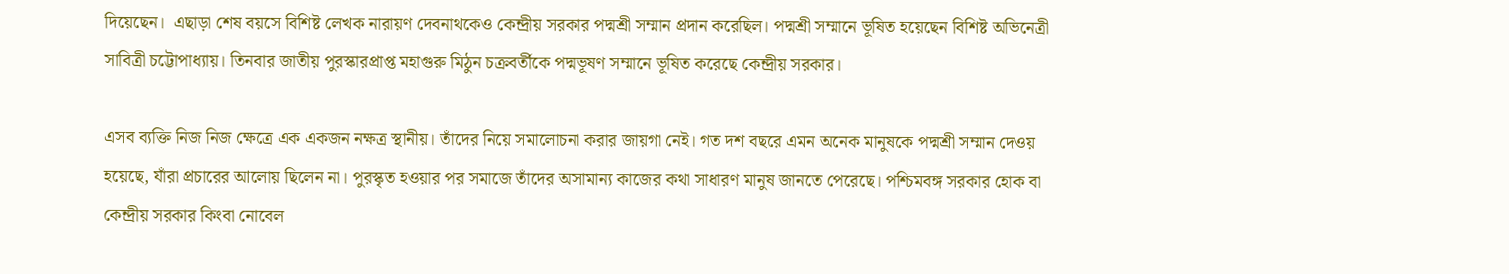দিয়েছেন।  এছাড়া শেষ বয়সে বিশিষ্ট লেখক নারায়ণ দেবনাথকেও কেন্দ্রীয় সরকার পদ্মশ্রী সম্মান প্রদান করেছিল। পদ্মশ্রী সম্মানে ভূষিত হয়েছেন বিশিষ্ট অভিনেত্রী সাবিত্রী চট্টোপাধ্যায়। তিনবার জাতীয় পুরস্কারপ্রাপ্ত মহাগুরু মিঠুন চক্রবর্তীকে পদ্মভূষণ সম্মানে ভূষিত করেছে কেন্দ্রীয় সরকার।

এসব ব্যক্তি নিজ নিজ ক্ষেত্রে এক একজন নক্ষত্র স্থানীয়। তাঁদের নিয়ে সমালোচনা করার জায়গা নেই। গত দশ বছরে এমন অনেক মানুষকে পদ্মশ্রী সম্মান দেওয় হয়েছে, যাঁরা প্রচারের আলোয় ছিলেন না। পুরস্কৃত হওয়ার পর সমাজে তাঁদের অসামান্য কাজের কথা সাধারণ মানুষ জানতে পেরেছে। পশ্চিমবঙ্গ সরকার হোক বা কেন্দ্রীয় সরকার কিংবা নোবেল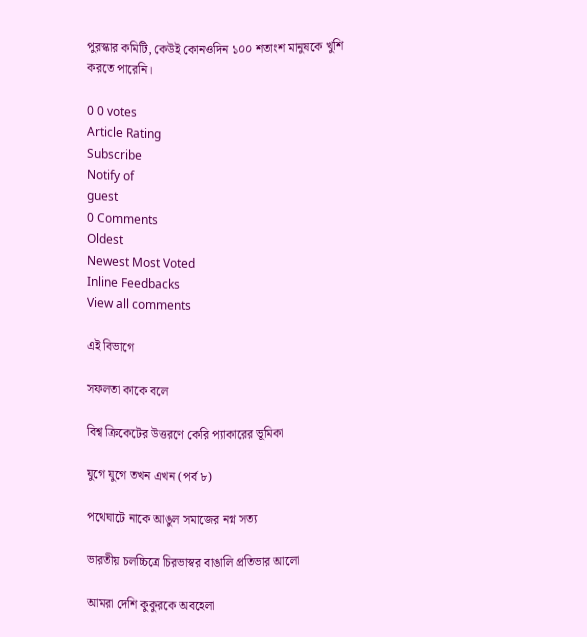পুরস্কার কমিটি, কেউই কোনওদিন ১০০ শতাংশ মানুষকে খুশি করতে পারেনি।

0 0 votes
Article Rating
Subscribe
Notify of
guest
0 Comments
Oldest
Newest Most Voted
Inline Feedbacks
View all comments

এই বিভাগে

সফলতা কাকে বলে

বিশ্ব ক্রিকেটের উত্তরণে কেরি প্যাকারের ভূমিকা

যুগে যুগে তখন এখন (পর্ব ৮)

পথেঘাটে নাকে আঙুল সমাজের নগ্ন সত্য

ভারতীয় চলচ্চিত্রে চিরভাস্বর বাঙালি প্রতিভার আলো

আমরা দেশি কুকুরকে অবহেলা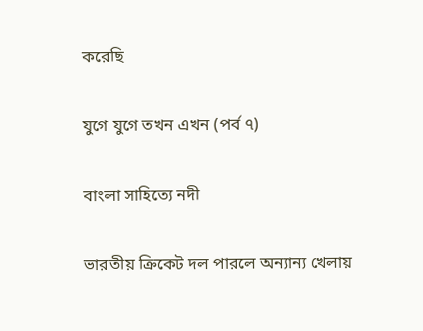করেছি

যুগে যুগে তখন এখন (পর্ব ৭)

বাংলা সাহিত্যে নদী

ভারতীয় ক্রিকেট দল পারলে অন্যান্য খেলায়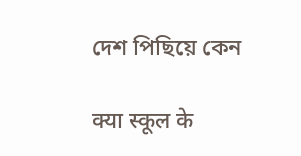দেশ পিছিয়ে কেন

क्या स्कूल के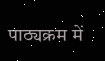पाठ्यक्रम में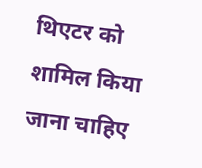थिएटर को शामिल किया जाना चाहिए